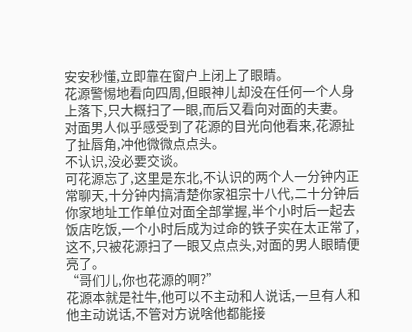安安秒懂,立即靠在窗户上闭上了眼睛。
花源警惕地看向四周,但眼神儿却没在任何一个人身上落下,只大概扫了一眼,而后又看向对面的夫妻。
对面男人似乎感受到了花源的目光向他看来,花源扯了扯唇角,冲他微微点点头。
不认识,没必要交谈。
可花源忘了,这里是东北,不认识的两个人一分钟内正常聊天,十分钟内搞清楚你家祖宗十八代,二十分钟后你家地址工作单位对面全部掌握,半个小时后一起去饭店吃饭,一个小时后成为过命的铁子实在太正常了,这不,只被花源扫了一眼又点点头,对面的男人眼睛便亮了。
“哥们儿,你也花源的啊?”
花源本就是社牛,他可以不主动和人说话,一旦有人和他主动说话,不管对方说啥他都能接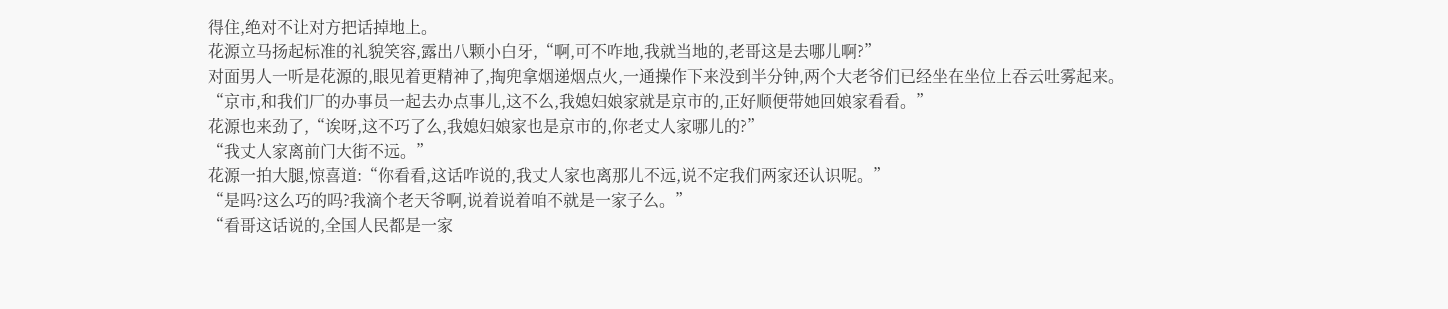得住,绝对不让对方把话掉地上。
花源立马扬起标准的礼貌笑容,露出八颗小白牙,“啊,可不咋地,我就当地的,老哥这是去哪儿啊?”
对面男人一听是花源的,眼见着更精神了,掏兜拿烟递烟点火,一通操作下来没到半分钟,两个大老爷们已经坐在坐位上吞云吐雾起来。
“京市,和我们厂的办事员一起去办点事儿,这不么,我媳妇娘家就是京市的,正好顺便带她回娘家看看。”
花源也来劲了,“诶呀,这不巧了么,我媳妇娘家也是京市的,你老丈人家哪儿的?”
“我丈人家离前门大街不远。”
花源一拍大腿,惊喜道:“你看看,这话咋说的,我丈人家也离那儿不远,说不定我们两家还认识呢。”
“是吗?这么巧的吗?我滴个老天爷啊,说着说着咱不就是一家子么。”
“看哥这话说的,全国人民都是一家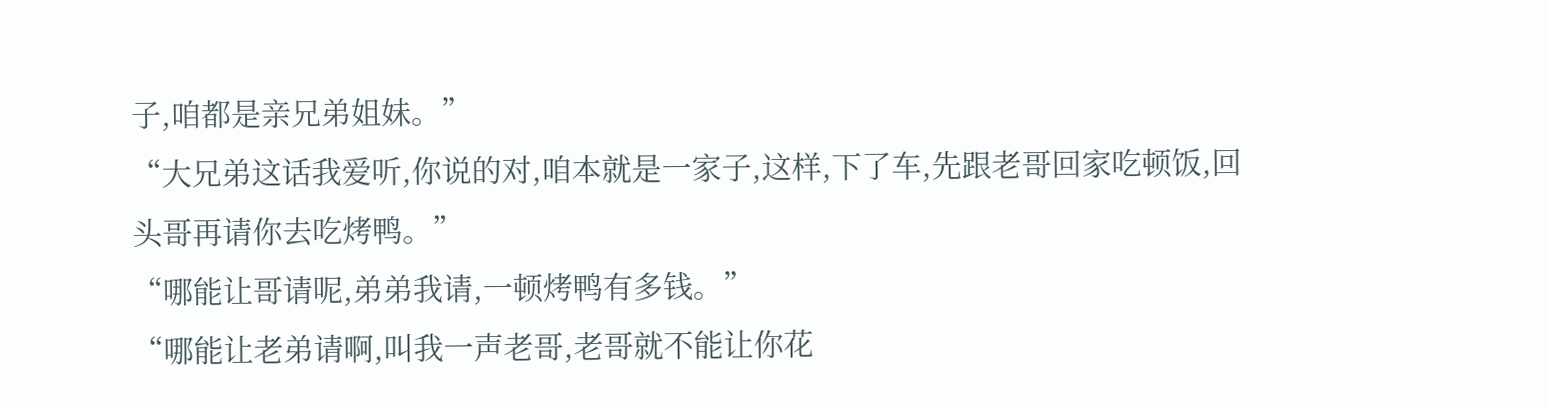子,咱都是亲兄弟姐妹。”
“大兄弟这话我爱听,你说的对,咱本就是一家子,这样,下了车,先跟老哥回家吃顿饭,回头哥再请你去吃烤鸭。”
“哪能让哥请呢,弟弟我请,一顿烤鸭有多钱。”
“哪能让老弟请啊,叫我一声老哥,老哥就不能让你花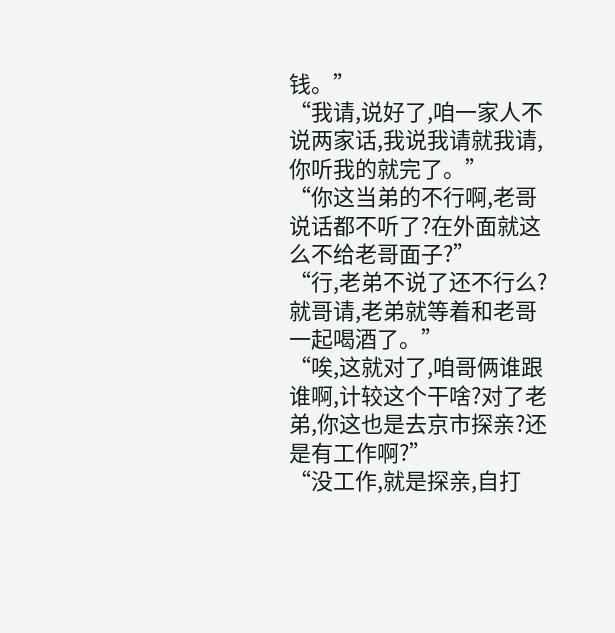钱。”
“我请,说好了,咱一家人不说两家话,我说我请就我请,你听我的就完了。”
“你这当弟的不行啊,老哥说话都不听了?在外面就这么不给老哥面子?”
“行,老弟不说了还不行么?就哥请,老弟就等着和老哥一起喝酒了。”
“唉,这就对了,咱哥俩谁跟谁啊,计较这个干啥?对了老弟,你这也是去京市探亲?还是有工作啊?”
“没工作,就是探亲,自打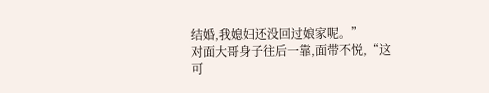结婚,我媳妇还没回过娘家呢。”
对面大哥身子往后一靠,面带不悦,“这可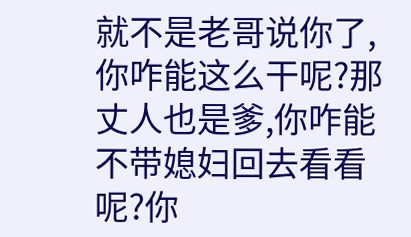就不是老哥说你了,你咋能这么干呢?那丈人也是爹,你咋能不带媳妇回去看看呢?你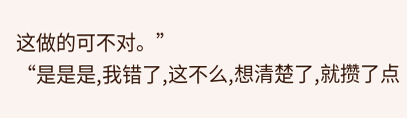这做的可不对。”
“是是是,我错了,这不么,想清楚了,就攒了点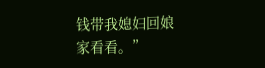钱带我媳妇回娘家看看。”